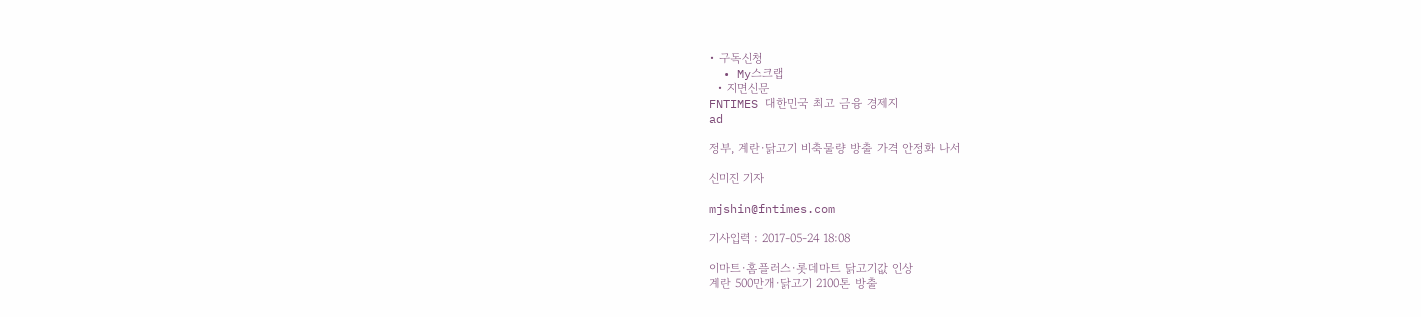• 구독신청
  • My스크랩
  • 지면신문
FNTIMES 대한민국 최고 금융 경제지
ad

정부, 계란·닭고기 비축물량 방출 가격 안정화 나서

신미진 기자

mjshin@fntimes.com

기사입력 : 2017-05-24 18:08

이마트·홈플러스·롯데마트 닭고기값 인상
계란 500만개·닭고기 2100톤 방출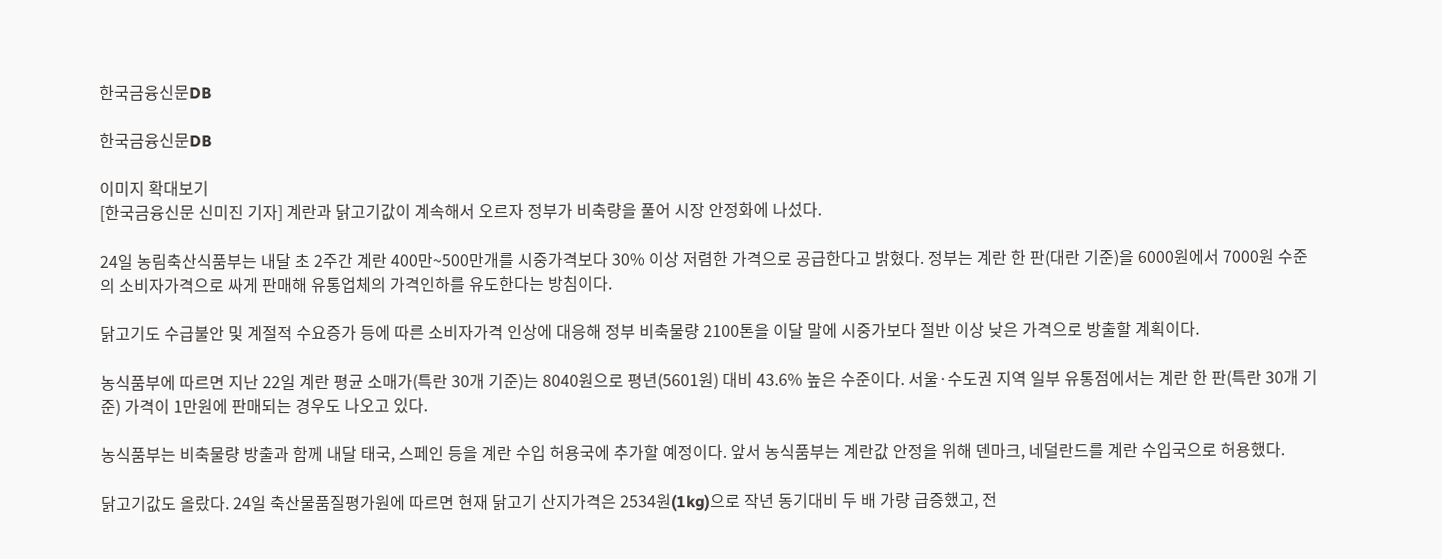한국금융신문DB

한국금융신문DB

이미지 확대보기
[한국금융신문 신미진 기자] 계란과 닭고기값이 계속해서 오르자 정부가 비축량을 풀어 시장 안정화에 나섰다.

24일 농림축산식품부는 내달 초 2주간 계란 400만~500만개를 시중가격보다 30% 이상 저렴한 가격으로 공급한다고 밝혔다. 정부는 계란 한 판(대란 기준)을 6000원에서 7000원 수준의 소비자가격으로 싸게 판매해 유통업체의 가격인하를 유도한다는 방침이다.

닭고기도 수급불안 및 계절적 수요증가 등에 따른 소비자가격 인상에 대응해 정부 비축물량 2100톤을 이달 말에 시중가보다 절반 이상 낮은 가격으로 방출할 계획이다.

농식품부에 따르면 지난 22일 계란 평균 소매가(특란 30개 기준)는 8040원으로 평년(5601원) 대비 43.6% 높은 수준이다. 서울·수도권 지역 일부 유통점에서는 계란 한 판(특란 30개 기준) 가격이 1만원에 판매되는 경우도 나오고 있다.

농식품부는 비축물량 방출과 함께 내달 태국, 스페인 등을 계란 수입 허용국에 추가할 예정이다. 앞서 농식품부는 계란값 안정을 위해 덴마크, 네덜란드를 계란 수입국으로 허용했다.

닭고기값도 올랐다. 24일 축산물품질평가원에 따르면 현재 닭고기 산지가격은 2534원(1kg)으로 작년 동기대비 두 배 가량 급증했고, 전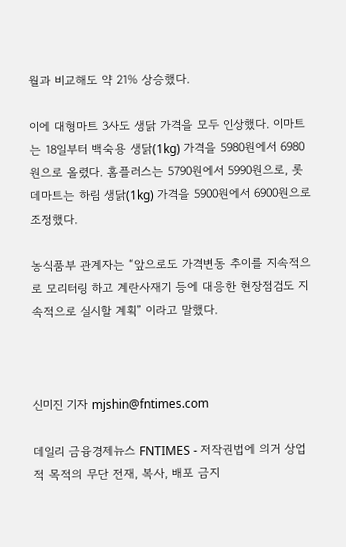월과 비교해도 약 21% 상승했다.

이에 대형마트 3사도 생닭 가격을 모두 인상했다. 이마트는 18일부터 백숙용 생닭(1kg) 가격을 5980원에서 6980원으로 올렸다. 홈플러스는 5790원에서 5990원으로, 롯데마트는 하림 생닭(1kg) 가격을 5900원에서 6900원으로 조정했다.

농식품부 관계자는 “앞으로도 가격변동 추이를 지속적으로 모리터링 하고 계란사재기 등에 대응한 현장점검도 지속적으로 실시할 계획” 이라고 말했다.



신미진 기자 mjshin@fntimes.com

데일리 금융경제뉴스 FNTIMES - 저작권법에 의거 상업적 목적의 무단 전재, 복사, 배포 금지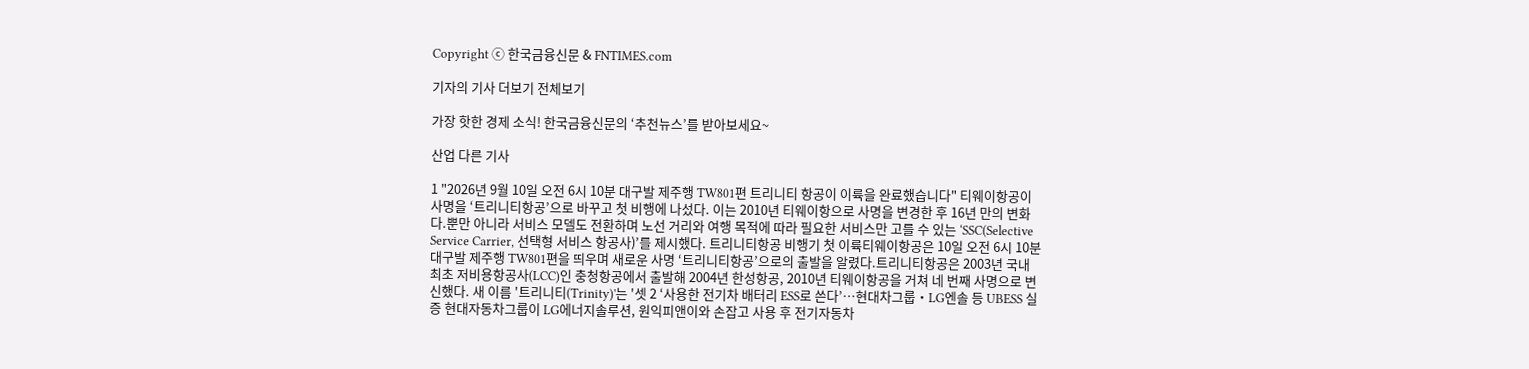Copyright ⓒ 한국금융신문 & FNTIMES.com

기자의 기사 더보기 전체보기

가장 핫한 경제 소식! 한국금융신문의 ‘추천뉴스’를 받아보세요~

산업 다른 기사

1 "2026년 9월 10일 오전 6시 10분 대구발 제주행 TW801편 트리니티 항공이 이륙을 완료했습니다" 티웨이항공이 사명을 ‘트리니티항공’으로 바꾸고 첫 비행에 나섰다. 이는 2010년 티웨이항으로 사명을 변경한 후 16년 만의 변화다.뿐만 아니라 서비스 모델도 전환하며 노선 거리와 여행 목적에 따라 필요한 서비스만 고를 수 있는 ‘SSC(Selective Service Carrier, 선택형 서비스 항공사)’를 제시했다. 트리니티항공 비행기 첫 이륙티웨이항공은 10일 오전 6시 10분 대구발 제주행 TW801편을 띄우며 새로운 사명 ‘트리니티항공’으로의 출발을 알렸다.트리니티항공은 2003년 국내 최초 저비용항공사(LCC)인 충청항공에서 출발해 2004년 한성항공, 2010년 티웨이항공을 거쳐 네 번째 사명으로 변신했다. 새 이름 '트리니티(Trinity)'는 '셋 2 ‘사용한 전기차 배터리 ESS로 쓴다’…현대차그룹‧LG엔솔 등 UBESS 실증 현대자동차그룹이 LG에너지솔루션, 원익피앤이와 손잡고 사용 후 전기자동차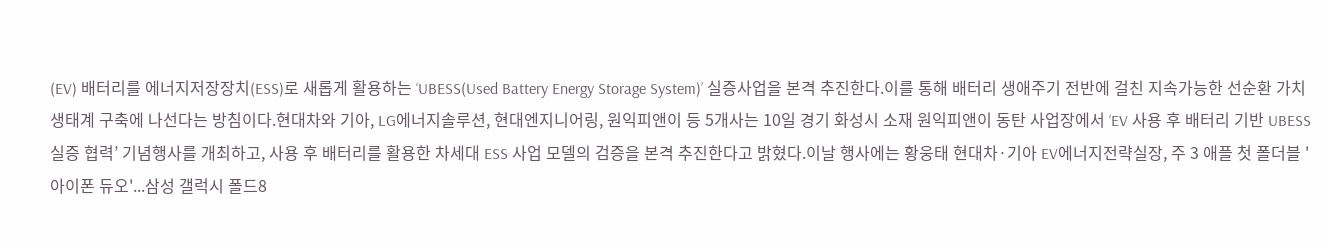(EV) 배터리를 에너지저장장치(ESS)로 새롭게 활용하는 ‘UBESS(Used Battery Energy Storage System)’ 실증사업을 본격 추진한다.이를 통해 배터리 생애주기 전반에 걸친 지속가능한 선순환 가치 생태계 구축에 나선다는 방침이다.현대차와 기아, LG에너지솔루션, 현대엔지니어링, 원익피앤이 등 5개사는 10일 경기 화성시 소재 원익피앤이 동탄 사업장에서 ‘EV 사용 후 배터리 기반 UBESS 실증 협력’ 기념행사를 개최하고, 사용 후 배터리를 활용한 차세대 ESS 사업 모델의 검증을 본격 추진한다고 밝혔다.이날 행사에는 황웅태 현대차·기아 EV에너지전략실장, 주 3 애플 첫 폴더블 '아이폰 듀오'...삼성 갤럭시 폴드8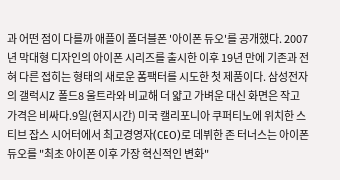과 어떤 점이 다를까 애플이 폴더블폰 '아이폰 듀오'를 공개했다. 2007년 막대형 디자인의 아이폰 시리즈를 출시한 이후 19년 만에 기존과 전혀 다른 접히는 형태의 새로운 폼팩터를 시도한 첫 제품이다. 삼성전자의 갤럭시Z 폴드8 울트라와 비교해 더 얇고 가벼운 대신 화면은 작고 가격은 비싸다.9일(현지시간) 미국 캘리포니아 쿠퍼티노에 위치한 스티브 잡스 시어터에서 최고경영자(CEO)로 데뷔한 존 터너스는 아이폰 듀오를 "최초 아이폰 이후 가장 혁신적인 변화"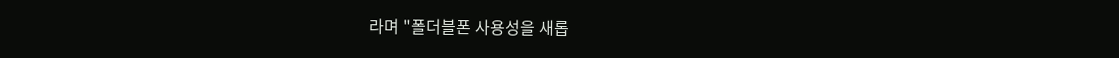라며 "폴더블폰 사용성을 새롭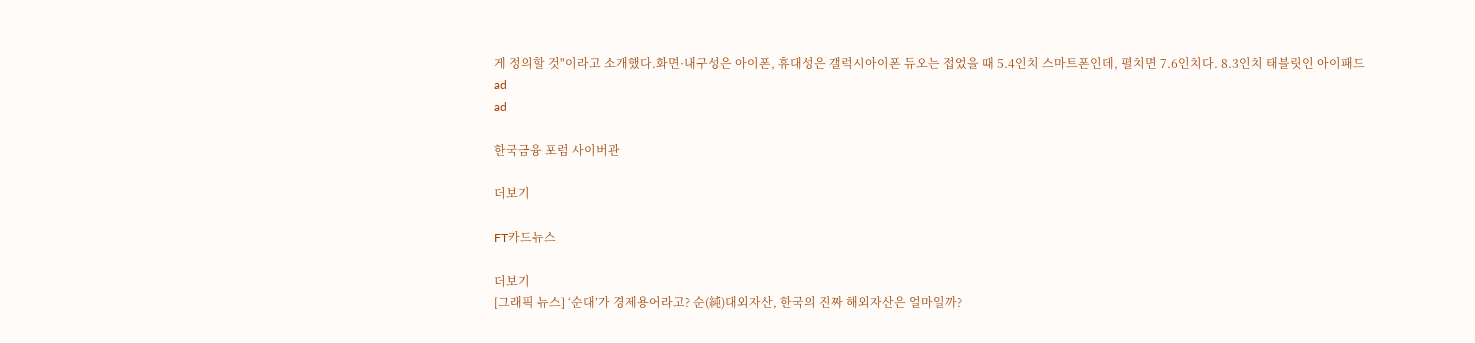게 정의할 것"이라고 소개했다.화면·내구성은 아이폰, 휴대성은 갤럭시아이폰 듀오는 접었을 때 5.4인치 스마트폰인데, 펼치면 7.6인치다. 8.3인치 태블릿인 아이패드
ad
ad

한국금융 포럼 사이버관

더보기

FT카드뉴스

더보기
[그래픽 뉴스] ‘순대’가 경제용어라고? 순(純)대외자산, 한국의 진짜 해외자산은 얼마일까?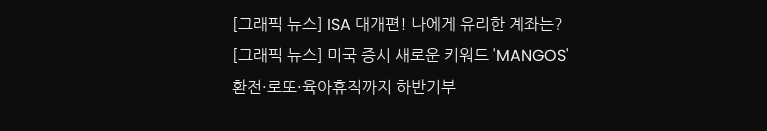[그래픽 뉴스] ISA 대개편! 나에게 유리한 계좌는?
[그래픽 뉴스] 미국 증시 새로운 키워드 'MANGOS'
환전·로또·육아휴직까지 하반기부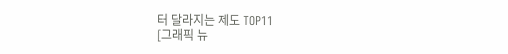터 달라지는 제도 TOP11
[그래픽 뉴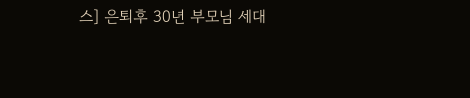스] 은퇴후 30년 부모님 세대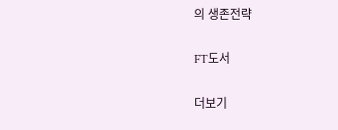의 생존전략

FT도서

더보기